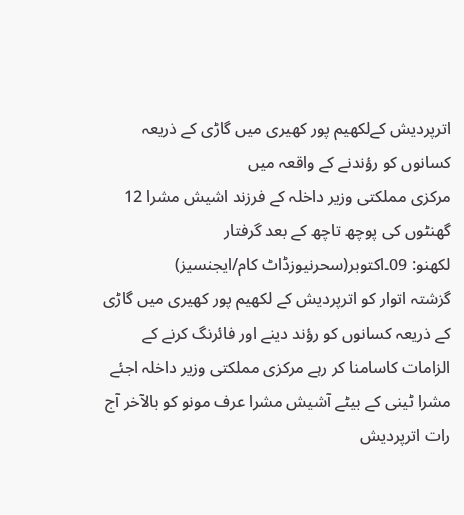اترپردیش کےلکھیم پور کھیری میں گاڑی کے ذریعہ کسانوں کو رؤندنے کے واقعہ میں
مرکزی مملکتی وزیر داخلہ کے فرزند اشیش مشرا 12 گھنٹوں کی پوچھ تاچھ کے بعد گرفتار
لکھنو: 09۔اکتوبر(سحرنیوزڈاٹ کام/ایجنسیز)
گزشتہ اتوار کو اترپردیش کے لکھیم پور کھیری میں گاڑی کے ذریعہ کسانوں کو رؤند دینے اور فائرنگ کرنے کے الزامات کاسامنا کر رہے مرکزی مملکتی وزیر داخلہ اجئے مشرا ٹینی کے بیٹے آشیش مشرا عرف مونو کو بالآخر آج رات اترپردیش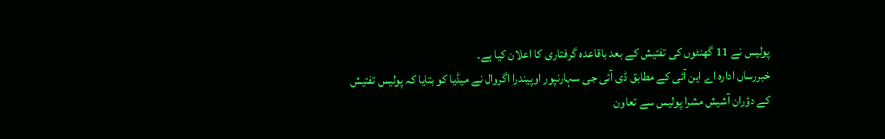پولیس نے 11 گھنٹوں کی تفتیش کے بعد باقاعدہ گرفتاری کا اعلان کیا ہے۔
خبررساں ادارہ اے این آئی کے مطابق ڈی آئی جی سہارنپور اوپیندرا اگروال نے میڈیا کو بتایا کہ پولیس تفتیش کے دؤران آشیش مشرا پولیس سے تعاون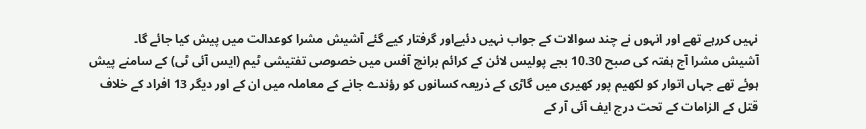نہیں کررہے تھے اور انہوں نے چند سوالات کے جواب نہیں دئیےاور گرفتار کیے گئے آشیش مشرا کوعدالت میں پیش کیا جائے گا۔
آشیش مشرا آج ہفتہ کی صبح 10.30 بجے پولیس لائن کے کرائم برانچ آفس میں خصوصی تفتیشی ٹیم (ایس آئی ٹی) کے سامنے پیش ہوئے تھے جہاں اتوار کو لکھیم پور کھیری میں گاڑی کے ذریعہ کسانوں کو رؤندے جانے کے معاملہ میں ان کے اور دیگر 13 افراد کے خلاف قتل کے الزامات کے تحت درج ایف آئی آر کے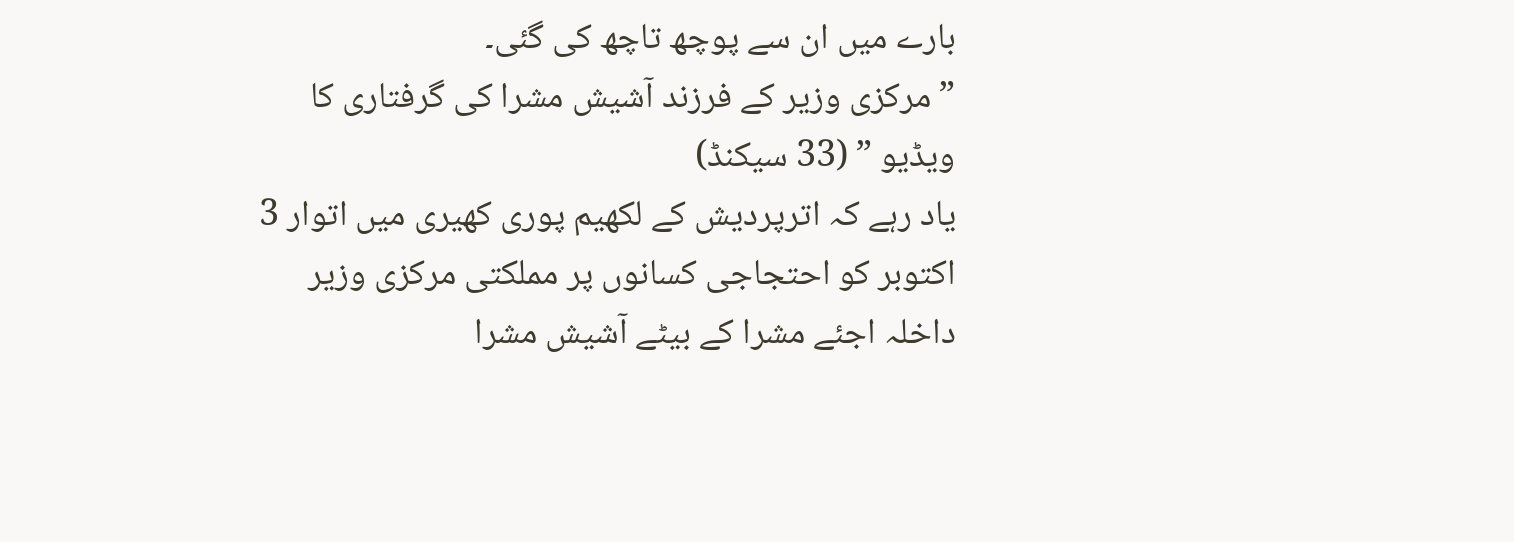بارے میں ان سے پوچھ تاچھ کی گئی۔
” مرکزی وزیر کے فرزند آشیش مشرا کی گرفتاری کا ویڈیو ” (33 سیکنڈ)
یاد رہے کہ اترپردیش کے لکھیم پوری کھیری میں اتوار 3 اکتوبر کو احتجاجی کسانوں پر مملکتی مرکزی وزیر داخلہ اجئے مشرا کے بیٹے آشیش مشرا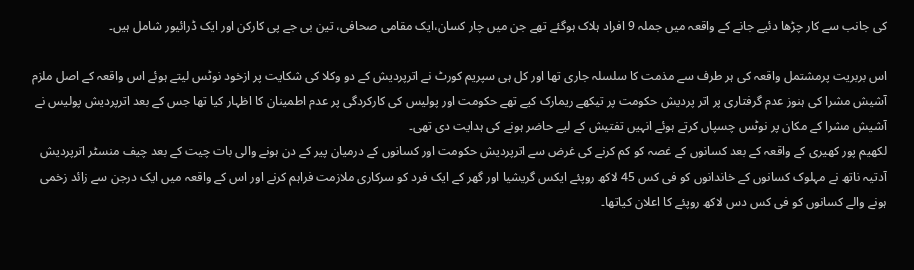کی جانب سے کار چڑھا دئیے جانے کے واقعہ میں جملہ 9 افراد ہلاک ہوگئے تھے جن میں چار کسان،ایک مقامی صحافی، تین بی جے پی کارکن اور ایک ڈرائیور شامل ہیں۔

اس بربریت پرمشتمل واقعہ کی ہر طرف سے مذمت کا سلسلہ جاری تھا اور کل ہی سپریم کورٹ نے اترپردیش کے دو وکلا کی شکایت پر ازخود نوٹس لیتے ہوئے اس واقعہ کے اصل ملزم آشیش مشرا کی ہنوز عدم گرفتاری پر اتر پردیش حکومت پر تیکھے ریمارک کیے تھے حکومت اور پولیس کی کارکردگی پر عدم اطمینان کا اظہار کیا تھا جس کے بعد اترپردیش پولیس نے آشیش مشرا کے مکان پر نوٹس چسپاں کرتے ہوئے انہیں تفتیش کے لیے حاضر ہونے کی ہدایت دی تھی۔
لکھیم پور کھیری کے واقعہ کے بعد کسانوں کے غصہ کو کم کرنے کی غرض سے اترپردیش حکومت اور کسانوں کے درمیان پیر کے دن ہونے والی بات چیت کے بعد چیف منسٹر اترپردیش آدتیہ ناتھ نے مہلوک کسانوں کے خاندانوں کو فی کس 45 لاکھ روپئے ایکس گریشیا اور گھر کے ایک فرد کو سرکاری ملازمت فراہم کرنے اور اس کے واقعہ میں ایک درجن سے زائد زخمی ہونے والے کسانوں کو فی کس دس لاکھ روپئے کا اعلان کیاتھا۔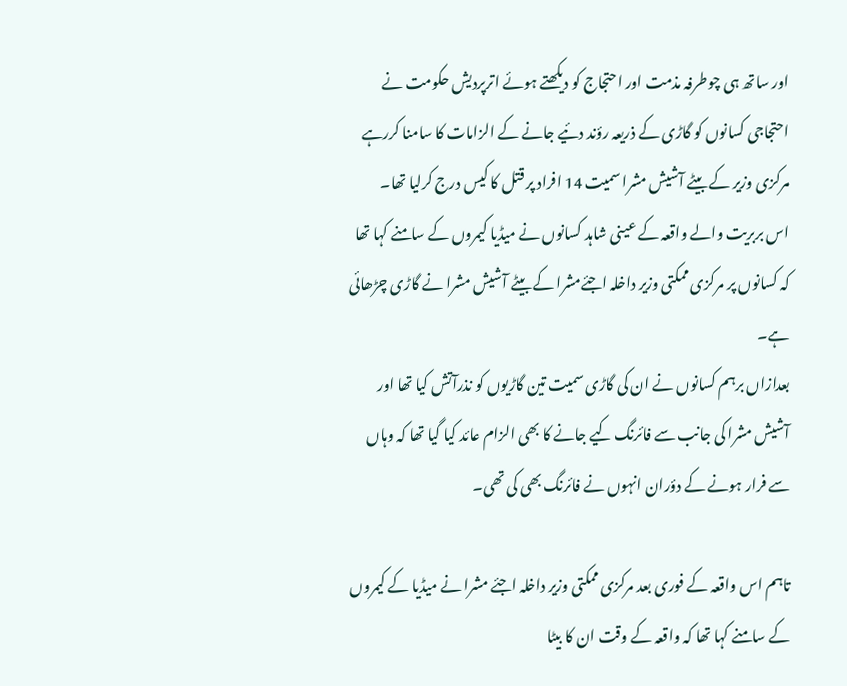اور ساتھ ہی چوطرفہ مذمت اور احتجاج کو دیکھتے ہوئے اترپردیش حکومت نے احتجاجی کسانوں کو گاڑی کے ذریعہ رؤند دئیے جانے کے الزامات کا سامنا کررہے مرکزی وزیر کے بیٹے آشیش مشرا سمیت 14 افراد پر قتل کا کیس درج کرلیا تھا۔
اس بربریت والے واقعہ کے عینی شاہد کسانوں نے میڈیا کیمروں کے سامنے کہا تھا کہ کسانوں پر مرکزی ممکتی وزیر داخلہ اجئےمشرا کے بیٹے آشیش مشرا نے گاڑی چڑھائی ہے۔
بعدازاں برہم کسانوں نے ان کی گاڑی سمیت تین گاڑیوں کو نذرآتش کیا تھا اور آشیش مشرا کی جانب سے فائرنگ کیے جانے کا بھی الزام عائد کیا گیا تھا کہ وہاں سے فرار ہونے کے دؤران انہوں نے فائرنگ بھی کی تھی۔

تاہم اس واقعہ کے فوری بعد مرکزی ممکتی وزیر داخلہ اجئے مشرا نے میڈیا کے کیمروں کے سامنے کہا تھا کہ واقعہ کے وقت ان کا بیٹا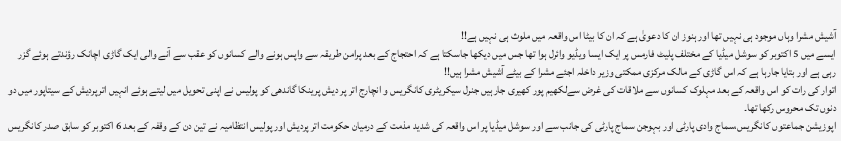آشیش مشرا وہاں موجود ہی نہیں تھا اور ہنوز ان کا دعویٰ ہے کہ ان کا بیٹا اس واقعہ میں ملوث ہی نہیں ہے!!
ایسے میں 5 اکتوبر کو سوشل میڈیا کے مختلف پلیٹ فارمس پر ایک ایسا ویڈیو وائرل ہوا تھا جس میں دیکھا جاسکتا ہے کہ احتجاج کے بعد پرامن طریقہ سے واپس ہونے والے کسانوں کو عقب سے آنے والی ایک گاڑی اچانک رؤندتے ہوئے گزر رہی ہے اور بتایا جارہا ہے کہ اس گاڑی کے مالک مرکزی ممکتی وزیر داخلہ اجئے مشرا کے بیٹے آشیش مشرا ہیں!!
اتوار کی رات کو اس واقعہ کے بعد مہلوک کسانوں سے ملاقات کی غرض سےلکھیم پور کھیری جارہیں جنرل سیکریٹری کانگریس و انچارج اتر پر دیش پرینکا گاندھی کو پولیس نے اپنی تحویل میں لیتے ہوئے انہیں اترپردیش کے سیتاپور میں دو دنوں تک محروس رکھا تھا۔
اپوزیشن جماعتوں کانگریس،سماج وادی پارٹی اور بہوجن سماج پارٹی کی جانب سے اور سوشل میڈیا پر اس واقعہ کی شدید مذمت کے درمیان حکومت اتر پردیش اور پولیس انتظامیہ نے تین دن کے وقفہ کے بعد 6 اکتوبر کو سابق صدر کانگریس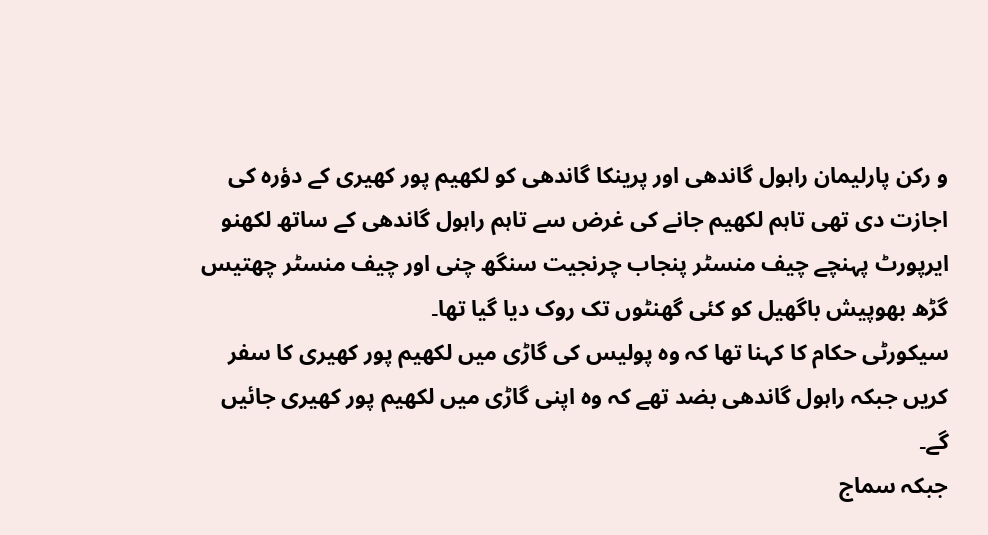و رکن پارلیمان راہول گاندھی اور پرینکا گاندھی کو لکھیم پور کھیری کے دؤرہ کی اجازت دی تھی تاہم لکھیم جانے کی غرض سے تاہم راہول گاندھی کے ساتھ لکھنو ایرپورٹ پہنچے چیف منسٹر پنجاب چرنجیت سنگھ چنی اور چیف منسٹر چھتیس گڑھ بھوپیش باگھیل کو کئی گھنٹوں تک روک دیا گیا تھا۔
سیکورٹی حکام کا کہنا تھا کہ وہ پولیس کی گاڑی میں لکھیم پور کھیری کا سفر کریں جبکہ راہول گاندھی بضد تھے کہ وہ اپنی گاڑی میں لکھیم پور کھیری جائیں گے۔
جبکہ سماج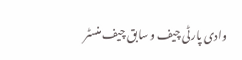وادی پارٹی چیف و سابق چیف منسٹر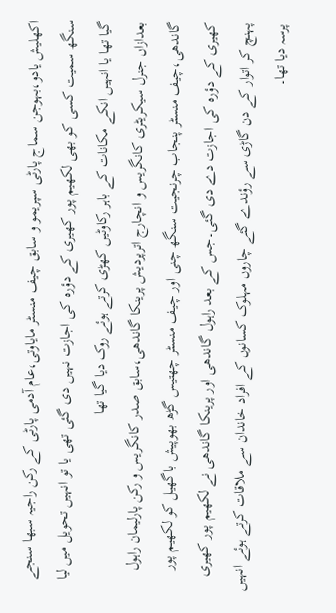اکھلیش یادو،بہوجن سماج پارٹی سپریمو و سابق چیف منسٹر مایاوتی،عام آدمی پارٹی کے رکن راجیہ سبھا سنجے سنگھ سمیت کسی کو بھی لکھیم پور کھیری کے دؤرہ کی اجازت نہیں دی گئی تھی یا تو انہیں تحویل میں لیا گیا تھا یا انہیں انکے مکانات کے باہر رکاوٹیں کھڑی کرتے ہوئے روک دیا گیا تھا
بعدازاں جنرل سیکریٹری کانگریس و انچارج اترپردیش پرینکا گاندھی،سابق صدر کانگریس و رکن پارلیمان راہول گاندھی،چیف منسٹر پنجاب چرنجیت سنگھ چنی اور چیف منسٹر چھتیس گڑھ بھوپیش باگھیل کو لکھیم پور کھیری کے دؤرہ کی اجازت دے دی گئی۔جس کے بعد راہول گاندھی اور پرینکا گاندھی نے لکھیم پور کھیری پہنچ کر اتوار کے دن گاڑی سے رؤندے گئے چاروں مہلوک کسانوں کے افراد خاندان سے ملاقات کرتے ہوئے انہیں پرسہ دیا تھا۔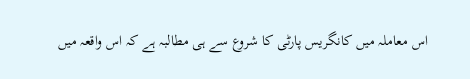اس معاملہ میں کانگریس پارٹی کا شروع سے ہی مطالبہ ہے کہ اس واقعہ میں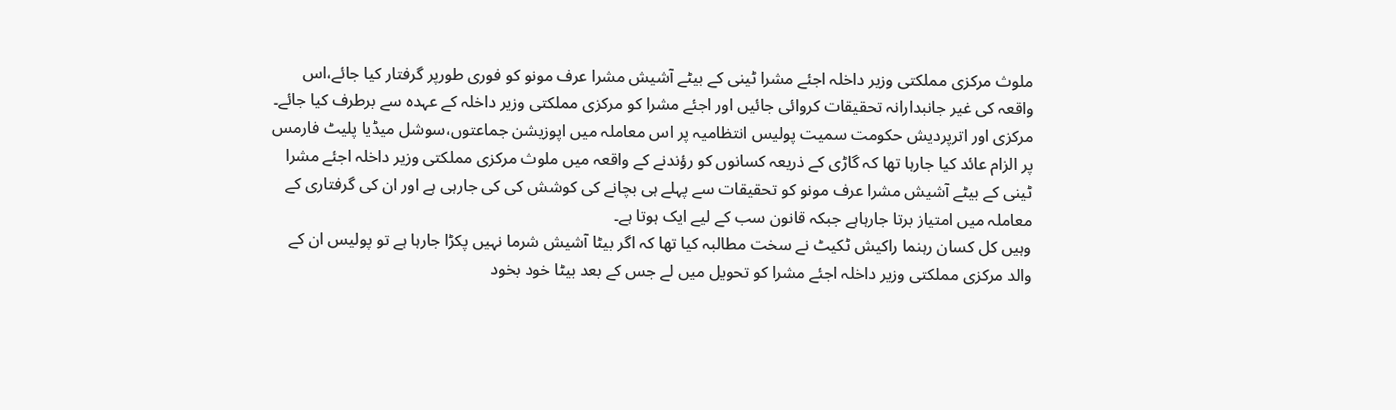ملوث مرکزی مملکتی وزیر داخلہ اجئے مشرا ٹینی کے بیٹے آشیش مشرا عرف مونو کو فوری طورپر گرفتار کیا جائے،اس واقعہ کی غیر جانبدارانہ تحقیقات کروائی جائیں اور اجئے مشرا کو مرکزی مملکتی وزیر داخلہ کے عہدہ سے برطرف کیا جائے۔
مرکزی اور اترپردیش حکومت سمیت پولیس انتظامیہ پر اس معاملہ میں اپوزیشن جماعتوں،سوشل میڈیا پلیٹ فارمس پر الزام عائد کیا جارہا تھا کہ گاڑی کے ذریعہ کسانوں کو رؤندنے کے واقعہ میں ملوث مرکزی مملکتی وزیر داخلہ اجئے مشرا ٹینی کے بیٹے آشیش مشرا عرف مونو کو تحقیقات سے پہلے ہی بچانے کی کوشش کی کی جارہی ہے اور ان کی گرفتاری کے معاملہ میں امتیاز برتا جارہاہے جبکہ قانون سب کے لیے ایک ہوتا ہے۔
وہیں کل کسان رہنما راکیش ٹکیٹ نے سخت مطالبہ کیا تھا کہ اگر بیٹا آشیش شرما نہیں پکڑا جارہا ہے تو پولیس ان کے والد مرکزی مملکتی وزیر داخلہ اجئے مشرا کو تحویل میں لے جس کے بعد بیٹا خود بخود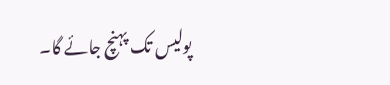پولیس تک پہنچ جائے گا۔